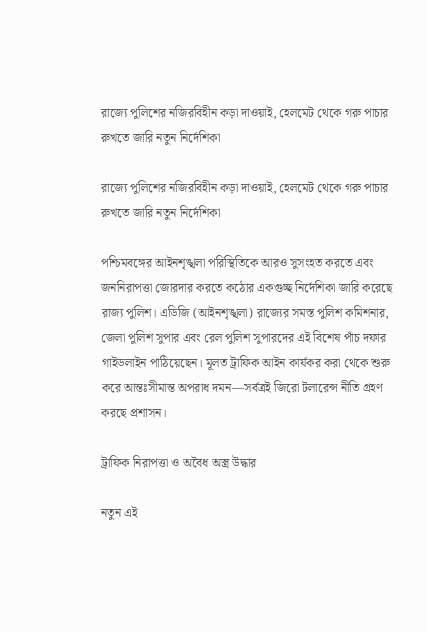রাজ্যে পুলিশের নজিরবিহীন কড়া দাওয়াই, হেলমেট থেকে গরু পাচার রুখতে জারি নতুন নির্দেশিকা

রাজ্যে পুলিশের নজিরবিহীন কড়া দাওয়াই, হেলমেট থেকে গরু পাচার রুখতে জারি নতুন নির্দেশিকা

পশ্চিমবঙ্গের আইনশৃঙ্খলা পরিস্থিতিকে আরও সুসংহত করতে এবং জননিরাপত্তা জোরদার করতে কঠোর একগুচ্ছ নির্দেশিকা জারি করেছে রাজ্য পুলিশ। এডিজি (আইনশৃঙ্খলা) রাজ্যের সমস্ত পুলিশ কমিশনার, জেলা পুলিশ সুপার এবং রেল পুলিশ সুপারদের এই বিশেষ পাঁচ দফার গাইডলাইন পাঠিয়েছেন। মূলত ট্রাফিক আইন কার্যকর করা থেকে শুরু করে আন্তঃসীমান্ত অপরাধ দমন—সর্বত্রই জিরো টলারেন্স নীতি গ্রহণ করছে প্রশাসন।

ট্রাফিক নিরাপত্তা ও অবৈধ অস্ত্র উদ্ধার

নতুন এই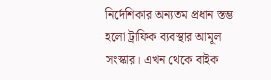নির্দেশিকার অন্যতম প্রধান স্তম্ভ হলো ট্রাফিক ব্যবস্থার আমূল সংস্কার। এখন থেকে বাইক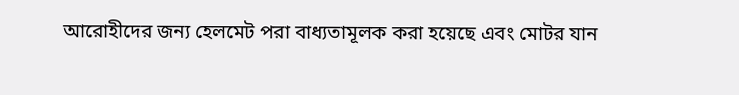আরোহীদের জন্য হেলমেট পরা বাধ্যতামূলক করা হয়েছে এবং মোটর যান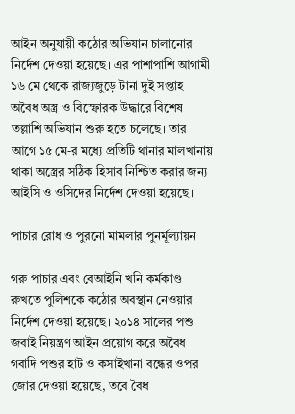আইন অনুযায়ী কঠোর অভিযান চালানোর নির্দেশ দেওয়া হয়েছে। এর পাশাপাশি আগামী ১৬ মে থেকে রাজ্যজুড়ে টানা দুই সপ্তাহ অবৈধ অস্ত্র ও বিস্ফোরক উদ্ধারে বিশেষ তল্লাশি অভিযান শুরু হতে চলেছে। তার আগে ১৫ মে-র মধ্যে প্রতিটি থানার মালখানায় থাকা অস্ত্রের সঠিক হিসাব নিশ্চিত করার জন্য আইসি ও ওসিদের নির্দেশ দেওয়া হয়েছে।

পাচার রোধ ও পুরনো মামলার পুনর্মূল্যায়ন

গরু পাচার এবং বেআইনি খনি কর্মকাণ্ড রুখতে পুলিশকে কঠোর অবস্থান নেওয়ার নির্দেশ দেওয়া হয়েছে। ২০১৪ সালের পশু জবাই নিয়ন্ত্রণ আইন প্রয়োগ করে অবৈধ গবাদি পশুর হাট ও কসাইখানা বন্ধের ওপর জোর দেওয়া হয়েছে, তবে বৈধ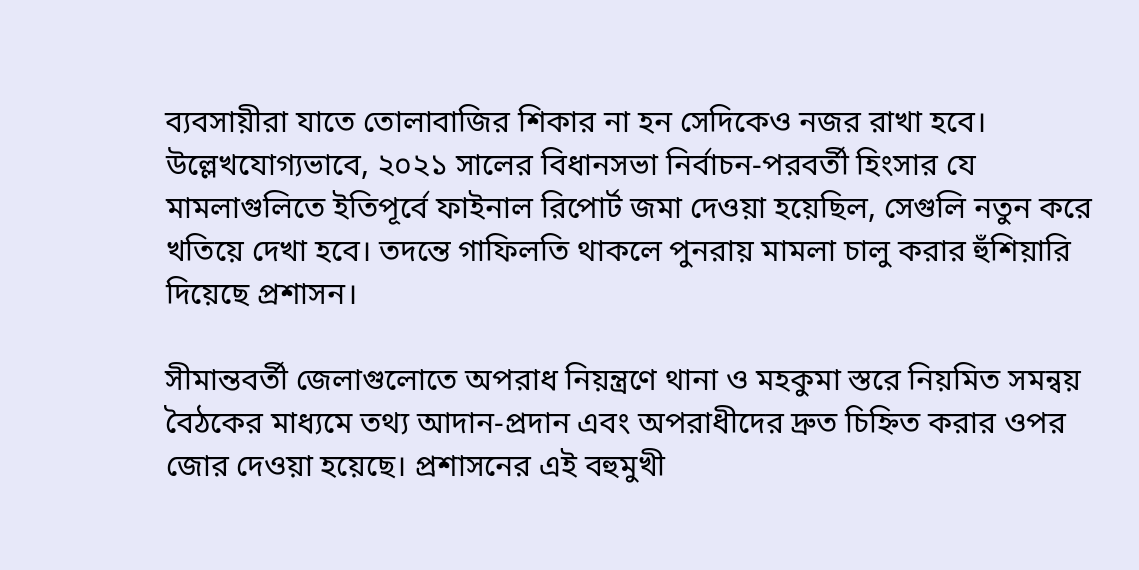ব্যবসায়ীরা যাতে তোলাবাজির শিকার না হন সেদিকেও নজর রাখা হবে। উল্লেখযোগ্যভাবে, ২০২১ সালের বিধানসভা নির্বাচন-পরবর্তী হিংসার যে মামলাগুলিতে ইতিপূর্বে ফাইনাল রিপোর্ট জমা দেওয়া হয়েছিল, সেগুলি নতুন করে খতিয়ে দেখা হবে। তদন্তে গাফিলতি থাকলে পুনরায় মামলা চালু করার হুঁশিয়ারি দিয়েছে প্রশাসন।

সীমান্তবর্তী জেলাগুলোতে অপরাধ নিয়ন্ত্রণে থানা ও মহকুমা স্তরে নিয়মিত সমন্বয় বৈঠকের মাধ্যমে তথ্য আদান-প্রদান এবং অপরাধীদের দ্রুত চিহ্নিত করার ওপর জোর দেওয়া হয়েছে। প্রশাসনের এই বহুমুখী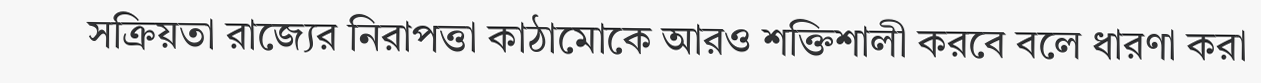সক্রিয়তা রাজ্যের নিরাপত্তা কাঠামোকে আরও শক্তিশালী করবে বলে ধারণা করা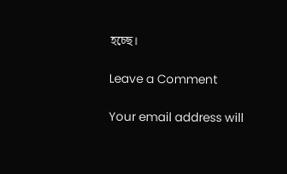হচ্ছে।

Leave a Comment

Your email address will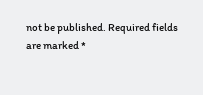not be published. Required fields are marked *